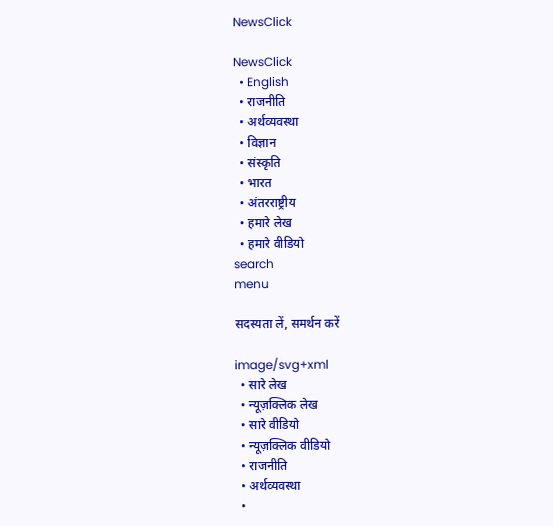NewsClick

NewsClick
  • English
  • राजनीति
  • अर्थव्यवस्था
  • विज्ञान
  • संस्कृति
  • भारत
  • अंतरराष्ट्रीय
  • हमारे लेख
  • हमारे वीडियो
search
menu

सदस्यता लें, समर्थन करें

image/svg+xml
  • सारे लेख
  • न्यूज़क्लिक लेख
  • सारे वीडियो
  • न्यूज़क्लिक वीडियो
  • राजनीति
  • अर्थव्यवस्था
  •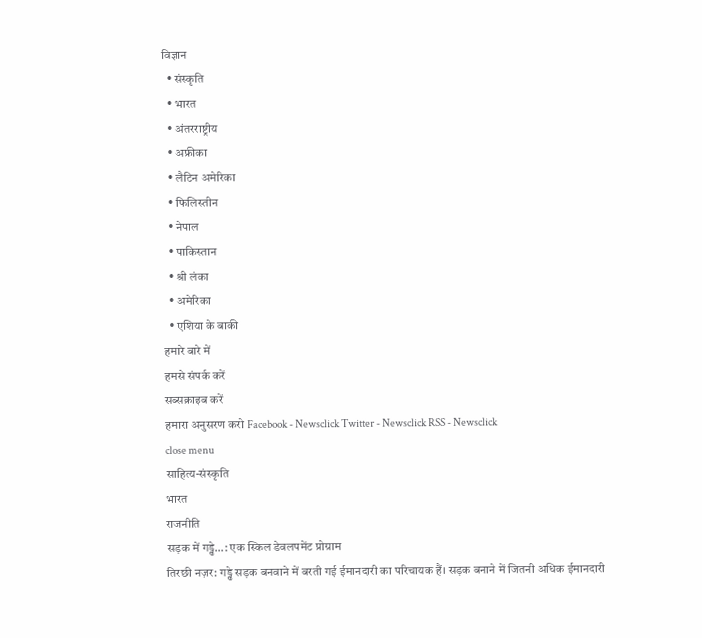विज्ञान
  • संस्कृति
  • भारत
  • अंतरराष्ट्रीय
  • अफ्रीका
  • लैटिन अमेरिका
  • फिलिस्तीन
  • नेपाल
  • पाकिस्तान
  • श्री लंका
  • अमेरिका
  • एशिया के बाकी
हमारे बारे में
हमसे संपर्क करें
सब्सक्राइब करें
हमारा अनुसरण करो Facebook - Newsclick Twitter - Newsclick RSS - Newsclick
close menu
साहित्य-संस्कृति
भारत
राजनीति
सड़क में गड्ढे...: एक स्किल डेवलपमेंट प्रोग्राम
तिरछी नज़र: गड्ढे सड़क बनवाने में बरती गई ईमानदारी का परिचायक हैं। सड़क बनाने में जितनी अधिक ईमानदारी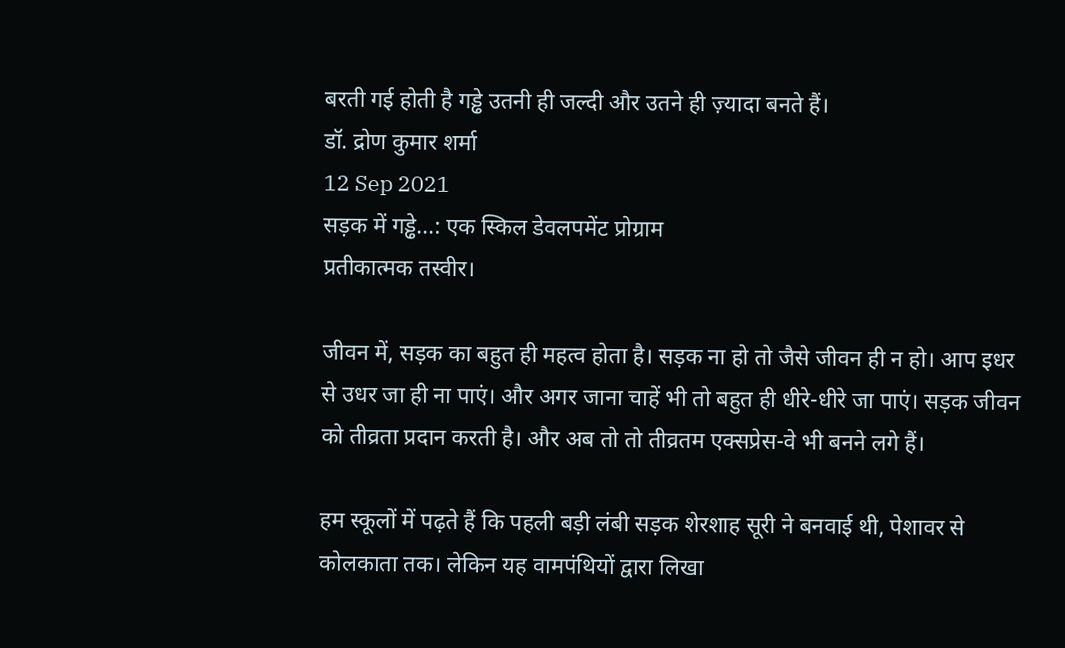बरती गई होती है गड्ढे उतनी ही जल्दी और उतने ही ज़्यादा बनते हैं।
डॉ. द्रोण कुमार शर्मा
12 Sep 2021
सड़क में गड्ढे...: एक स्किल डेवलपमेंट प्रोग्राम
प्रतीकात्मक तस्वीर।

जीवन में, सड़क का बहुत ही महत्व होता है। सड़क ना हो तो जैसे जीवन ही न हो। आप इधर से उधर जा ही ना पाएं। और अगर जाना चाहें भी तो बहुत ही धीरे-धीरे जा पाएं। सड़क जीवन को तीव्रता प्रदान करती है। और अब तो तो तीव्रतम एक्सप्रेस-वे भी बनने लगे हैं।

हम स्कूलों में पढ़ते हैं कि पहली बड़ी लंबी सड़क शेरशाह सूरी ने बनवाई थी, पेशावर से कोलकाता तक। लेकिन यह वामपंथियों द्वारा लिखा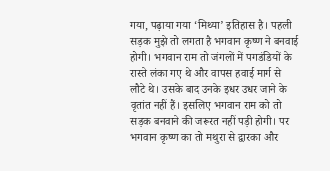गया, पढ़ाया गया ‘मिथ्या’ इतिहास है। पहली सड़क मुझे तो लगता है भगवान कृष्ण ने बनवाई होगी। भगवान राम तो जंगलों में पगडंडियों के रास्ते लंका गए थे और वापस हवाई मार्ग से लौटे थे। उसके बाद उनके इधर उधर जाने के वृतांत नहीं हैं। इसलिए भगवान राम को तो सड़क बनवाने की जरूरत नहीं पड़ी होगी। पर भगवान कृष्ण का तो मथुरा से द्वारका और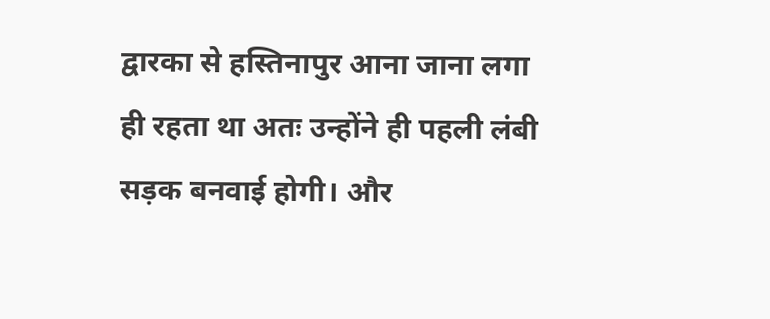द्वारका से हस्तिनापुर आना जाना लगा ही रहता था अतः उन्होंने ही पहली लंबी सड़क बनवाई होगी। और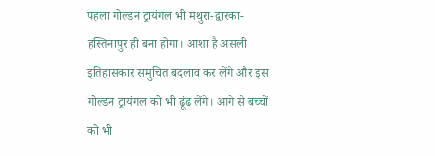पहला गोल्डन ट्रायंगल भी मथुरा-द्वारका-हस्तिनापुर ही बना होगा। आशा है असली इतिहासकार समुचित बदलाव कर लेंगे और इस गोल्डन ट्रायंगल को भी ढूंढ लेंगे। आगे से बच्चों को भी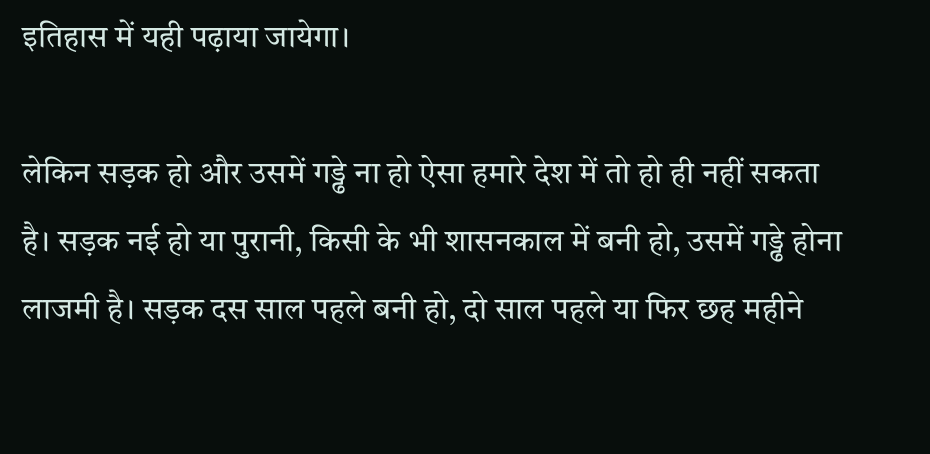इतिहास में यही पढ़ाया जायेगा।

लेकिन सड़क हो और उसमें गड्ढे ना हो ऐसा हमारे देश में तो हो ही नहीं सकता है। सड़क नई हो या पुरानी, किसी के भी शासनकाल में बनी हो, उसमें गड्ढे होना लाजमी है। सड़क दस साल पहले बनी हो, दो साल पहले या फिर छह महीने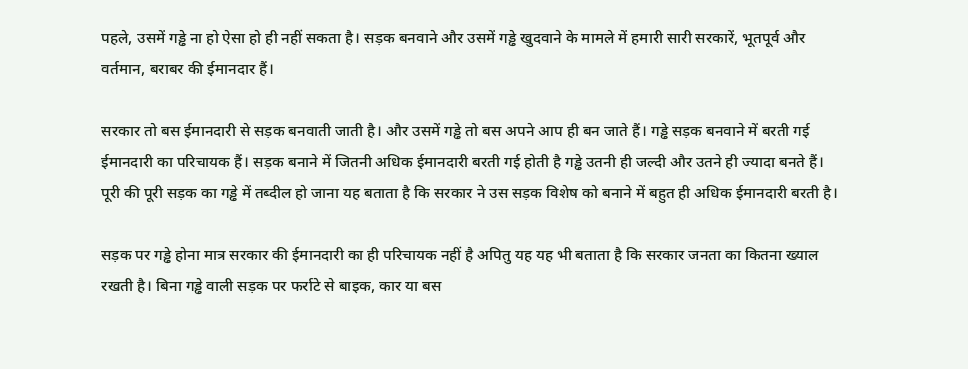पहले, उसमें गड्ढे ना हो ऐसा हो ही नहीं सकता है। सड़क बनवाने और उसमें गड्ढे खुदवाने के मामले में हमारी सारी सरकारें, भूतपूर्व और वर्तमान, बराबर की ईमानदार हैं।

सरकार तो बस ईमानदारी से सड़क बनवाती जाती है। और उसमें गड्ढे तो बस अपने आप ही बन जाते हैं। गड्ढे सड़क बनवाने में बरती गई ईमानदारी का परिचायक हैं। सड़क बनाने में जितनी अधिक ईमानदारी बरती गई होती है गड्ढे उतनी ही जल्दी और उतने ही ज्यादा बनते हैं। पूरी की पूरी सड़क का गड्ढे में तब्दील हो जाना यह बताता है कि सरकार ने उस सड़क विशेष को बनाने में बहुत ही अधिक ईमानदारी बरती है।

सड़क पर गड्ढे होना मात्र सरकार की ईमानदारी का ही परिचायक नहीं है अपितु यह यह भी बताता है कि सरकार जनता का कितना ख्याल रखती है। बिना गड्ढे वाली सड़क पर फर्राटे से बाइक, कार या बस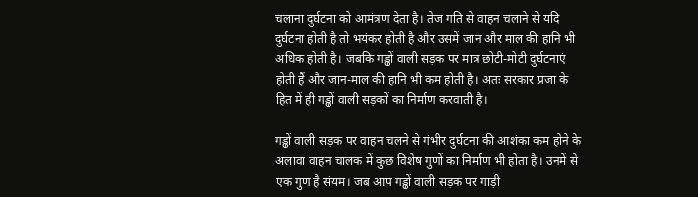चलाना दुर्घटना को आमंत्रण देता है। तेज गति से वाहन चलाने से यदि दुर्घटना होती है तो भयंकर होती है और उसमें जान और माल की हानि भी अधिक होती है। जबकि गड्ढों वाली सड़क पर मात्र छोटी-मोटी दुर्घटनाएं होती हैं और जान-माल की हानि भी कम होती है। अतः सरकार प्रजा के हित में ही गड्ढों वाली सड़कों का निर्माण करवाती है।

गड्ढों वाली सड़क पर वाहन चलने से गंभीर दुर्घटना की आशंका कम होने के अलावा वाहन चालक में कुछ विशेष गुणों का निर्माण भी होता है। उनमें से एक गुण है संयम। जब आप गड्ढों वाली सड़क पर गाड़ी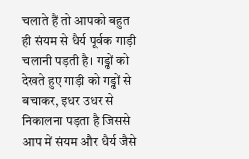चलाते हैं तो आपको बहुत ही संयम से धैर्य पूर्वक गाड़ी चलानी पड़ती है। गड्ढों को देखते हुए गाड़ी को गड्ढों से बचाकर, इधर उधर से निकालना पड़ता है जिससे आप में संयम और धैर्य जैसे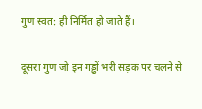गुण स्वत: ही निर्मित हो जाते हैं।

दूसरा गुण जो इन गड्ढों भरी सड़क पर चलने से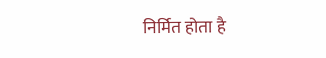निर्मित होता है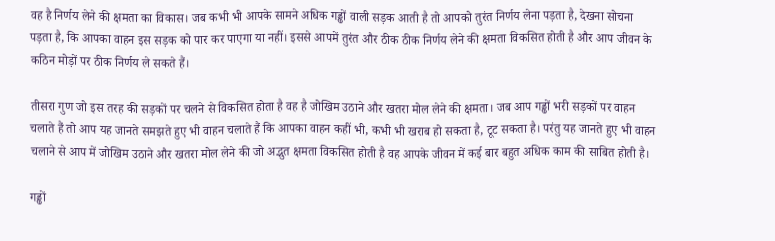वह है निर्णय लेने की क्षमता का विकास। जब कभी भी आपके सामने अधिक गड्ढों वाली सड़क आती है तो आपको तुरंत निर्णय लेना पड़ता है, देखना सोचना पड़ता है, कि आपका वाहन इस सड़क को पार कर पाएगा या नहीं। इससे आपमें तुरंत और ठीक ठीक निर्णय लेने की क्षमता विकसित होती है और आप जीवन के कठिन मोड़ों पर ठीक निर्णय ले सकते हैं।

तीसरा गुण जो इस तरह की सड़कों पर चलने से विकसित होता है वह है जोखिम उठाने और खतरा मोल लेने की क्षमता। जब आप गड्ढों भरी सड़कों पर वाहन चलाते हैं तो आप यह जानते समझते हुए भी वाहन चलाते हैं कि आपका वाहन कहीं भी, कभी भी खराब हो सकता है, टूट सकता है। परंतु यह जानते हुए भी वाहन चलाने से आप में जोखिम उठाने और खतरा मोल लेने की जो अद्भुत क्षमता विकसित होती है वह आपके जीवन में कई बार बहुत अधिक काम की साबित होती है।

गड्ढों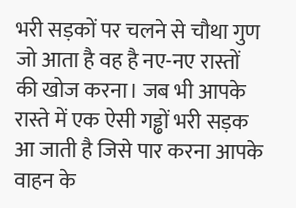भरी सड़कों पर चलने से चौथा गुण जो आता है वह है नए-नए रास्तों की खोज करना। जब भी आपके रास्ते में एक ऐसी गड्ढों भरी सड़क आ जाती है जिसे पार करना आपके वाहन के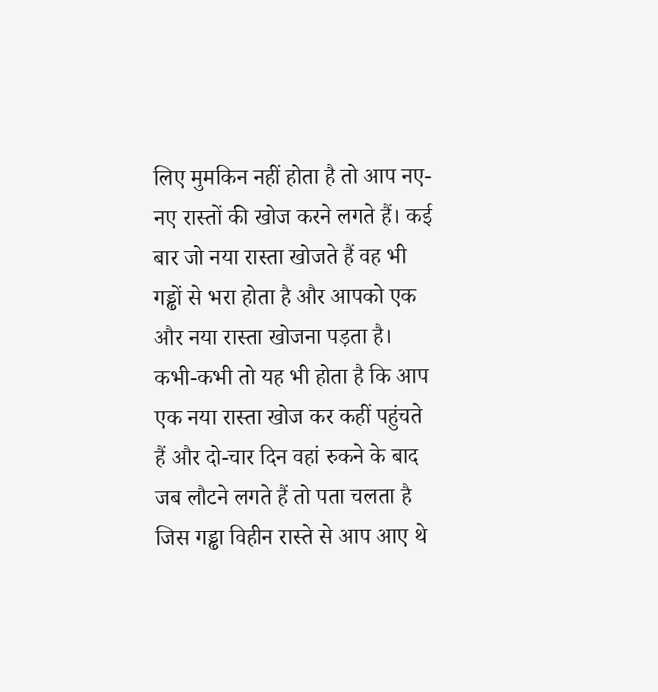लिए मुमकिन नहीं होता है तो आप नए-नए रास्तों की खोज करने लगते हैं। कई बार जो नया रास्ता खोजते हैं वह भी गड्ढों से भरा होता है और आपको एक और नया रास्ता खोजना पड़ता है। कभी-कभी तो यह भी होता है कि आप एक नया रास्ता खोज कर कहीं पहुंचते हैं और दो-चार दिन वहां रुकने के बाद जब लौटने लगते हैं तो पता चलता है जिस गड्ढा विहीन रास्ते से आप आए थे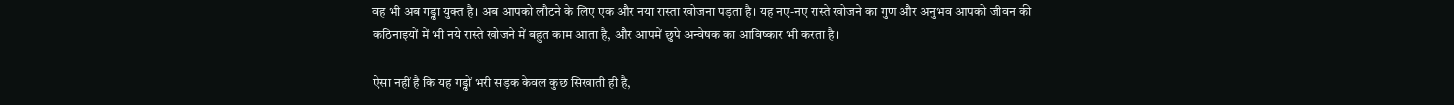वह भी अब गड्ढा युक्त है। अब आपको लौटने के लिए एक और नया रास्ता खोजना पड़ता है। यह नए-नए रास्ते खोजने का गुण और अनुभव आपको जीवन की कठिनाइयों में भी नये रास्ते खोजने में बहुत काम आता है, और आपमें छुपे अन्वेषक का आविष्कार भी करता है।

ऐसा नहीं है कि यह गड्ढों भरी सड़क केवल कुछ सिखाती ही है,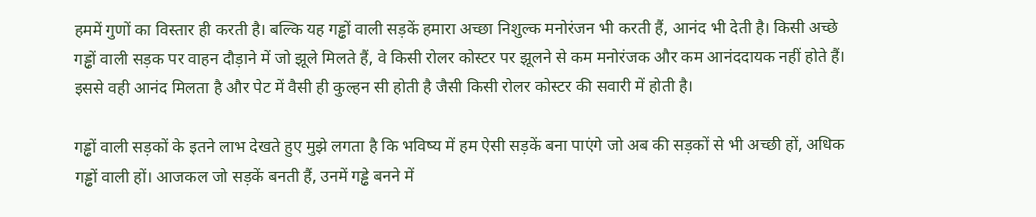हममें गुणों का विस्तार ही करती है। बल्कि यह गड्ढों वाली सड़कें हमारा अच्छा निशुल्क मनोरंजन भी करती हैं, आनंद भी देती है। किसी अच्छे गड्ढों वाली सड़क पर वाहन दौड़ाने में जो झूले मिलते हैं, वे किसी रोलर कोस्टर पर झूलने से कम मनोरंजक और कम आनंददायक नहीं होते हैं। इससे वही आनंद मिलता है और पेट में वैसी ही कुल्हन सी होती है जैसी किसी रोलर कोस्टर की सवारी में होती है।

गड्ढों वाली सड़कों के इतने लाभ देखते हुए मुझे लगता है कि भविष्य में हम ऐसी सड़कें बना पाएंगे जो अब की सड़कों से भी अच्छी हों, अधिक गड्ढों वाली हों। आजकल जो सड़कें बनती हैं, उनमें गड्ढे बनने में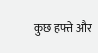कुछ हफ्ते और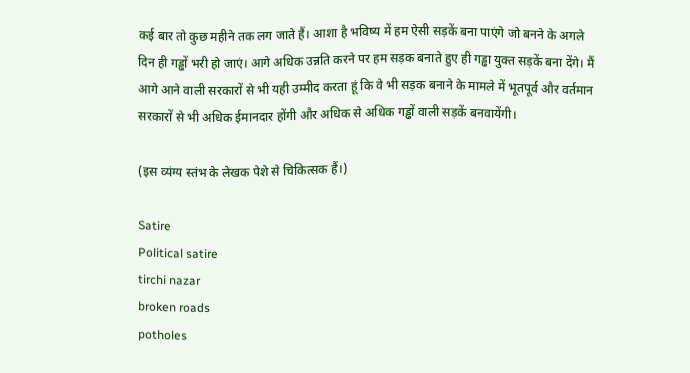कई बार तो कुछ महीने तक लग जाते हैं। आशा है भविष्य में हम ऐसी सड़कें बना पाएंगे जो बनने के अगले दिन ही गड्ढों भरी हो जाएं। आगे अधिक उन्नति करने पर हम सड़क बनाते हुए ही गड्ढा युक्त सड़कें बना देंगे। मैं आगे आने वाली सरकारों से भी यही उम्मीद करता हूं कि वे भी सड़क बनाने के मामले में भूतपूर्व और वर्तमान सरकारों से भी अधिक ईमानदार होंगी और अधिक से अधिक गड्ढों वाली सड़कें बनवायेंगी।

(इस व्यंग्य स्तंभ के लेखक पेशे से चिकित्सक हैं।)

Satire
Political satire
tirchi nazar
broken roads
potholes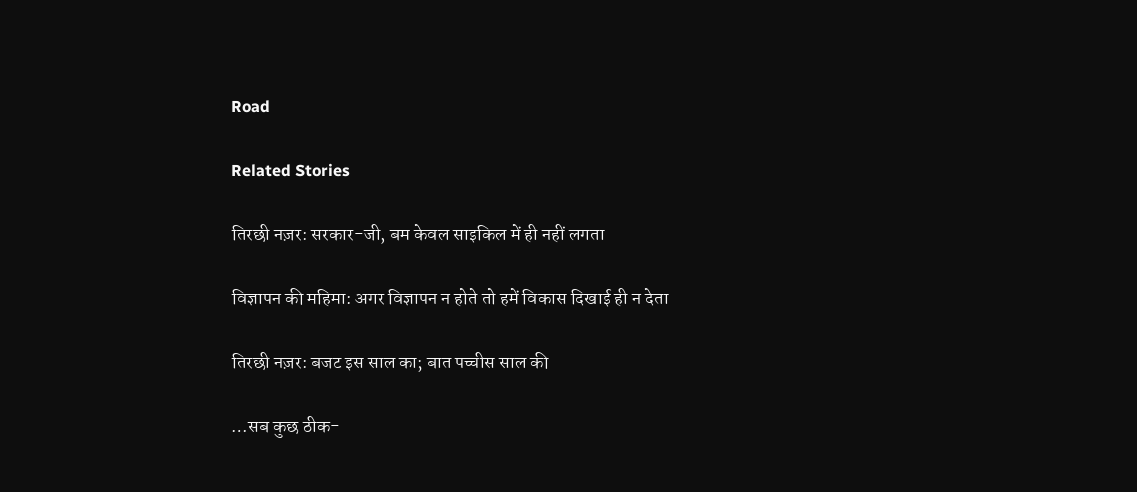Road

Related Stories

तिरछी नज़र: सरकार-जी, बम केवल साइकिल में ही नहीं लगता

विज्ञापन की महिमा: अगर विज्ञापन न होते तो हमें विकास दिखाई ही न देता

तिरछी नज़र: बजट इस साल का; बात पच्चीस साल की

…सब कुछ ठीक-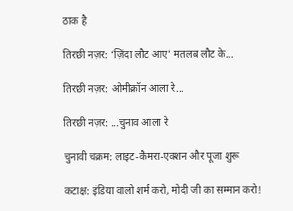ठाक है

तिरछी नज़र: ‘ज़िंदा लौट आए’ मतलब लौट के...

तिरछी नज़र: ओमीक्रॉन आला रे...

तिरछी नज़र: ...चुनाव आला रे

चुनावी चक्रम: लाइट-कैमरा-एक्शन और पूजा शुरू

कटाक्ष: इंडिया वालो शर्म करो, मोदी जी का सम्मान करो!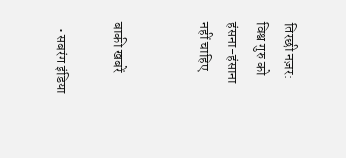तिरछी नज़र: विश्व गुरु को हंसना-हंसाना नहीं चाहिए


बाकी खबरें

  • सबरंग इंडिया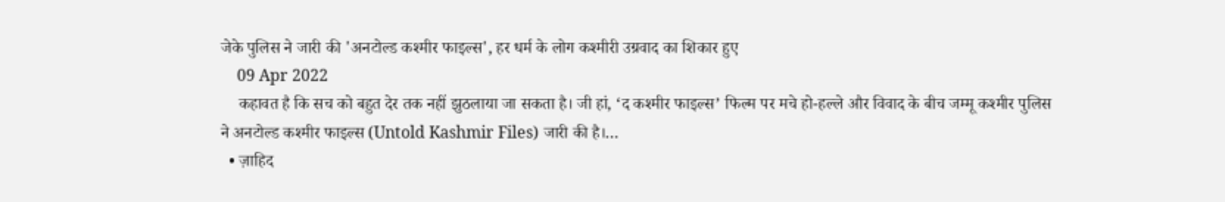जेके पुलिस ने जारी की 'अनटोल्ड कश्मीर फाइल्स', हर धर्म के लोग कश्मीरी उग्रवाद का शिकार हुए
    09 Apr 2022
    कहावत है कि सच को बहुत देर तक नहीं झुठलाया जा सकता है। जी हां, ‘द कश्मीर फाइल्स’ फिल्म पर मचे हो-हल्ले और विवाद के बीच जम्मू कश्मीर पुलिस ने अनटोल्ड कश्मीर फाइल्स (Untold Kashmir Files) जारी की है।…
  • ज़ाहिद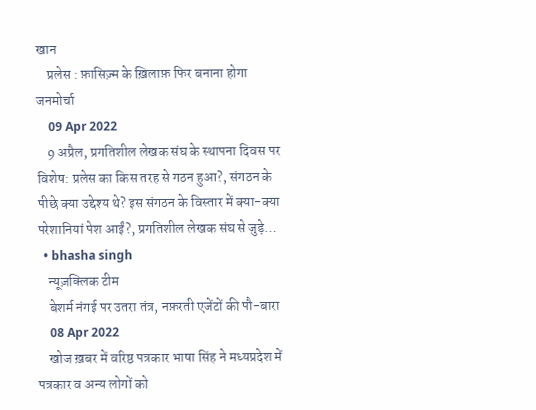खान
    प्रलेस : फ़ासिज़्म के ख़िलाफ़ फिर बनाना होगा जनमोर्चा
    09 Apr 2022
    9 अप्रैल, प्रगतिशील लेखक संघ के स्थापना दिवस पर विशेष: प्रलेस का किस तरह से गठन हुआ?, संगठन के पीछे क्या उद्देश्य थे? इस संगठन के विस्तार में क्या-क्या परेशानियां पेश आईं?, प्रगतिशील लेखक संघ से जुड़े…
  • bhasha singh
    न्यूज़क्लिक टीम
    बेशर्म नंगई पर उतरा तंत्र, नफ़रती एजेंटों की पौ-बारा
    08 Apr 2022
    खोज ख़बर में वरिष्ठ पत्रकार भाषा सिंह ने मध्यप्रदेश में पत्रकार व अन्य लोगों को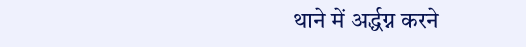थाने में अर्द्धग्न करने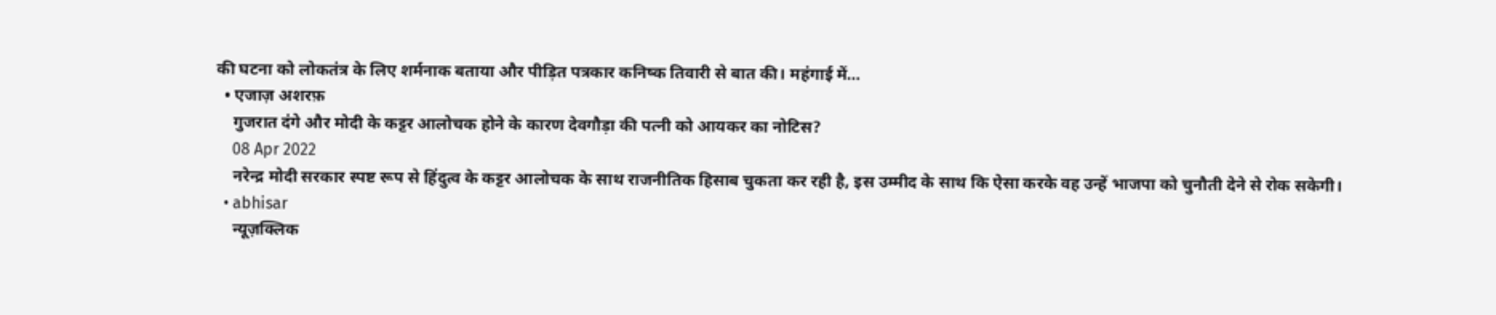की घटना को लोकतंत्र के लिए शर्मनाक बताया और पीड़ित पत्रकार कनिष्क तिवारी से बात की। महंगाई में…
  • एजाज़ अशरफ़
    गुजरात दंगे और मोदी के कट्टर आलोचक होने के कारण देवगौड़ा की पत्नी को आयकर का नोटिस?
    08 Apr 2022
    नरेन्द्र मोदी सरकार स्पष्ट रूप से हिंदुत्व के कट्टर आलोचक के साथ राजनीतिक हिसाब चुकता कर रही है, इस उम्मीद के साथ कि ऐसा करके वह उन्हें भाजपा को चुनौती देने से रोक सकेगी।
  • abhisar
    न्यूज़क्लिक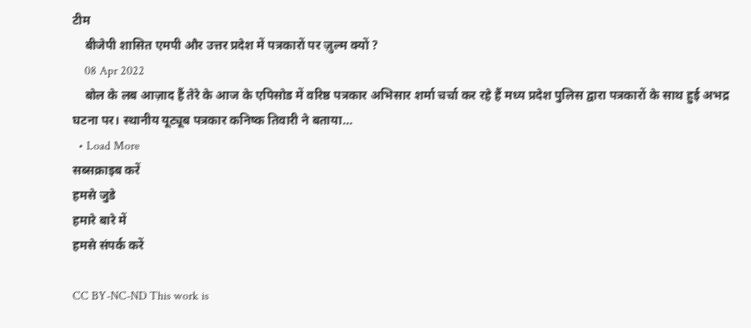टीम
    बीजेपी शासित एमपी और उत्तर प्रदेश में पत्रकारों पर ज़ुल्म क्यों ?
    08 Apr 2022
    बोल के लब आज़ाद हैं तेरे के आज के एपिसोड में वरिष्ठ पत्रकार अभिसार शर्मा चर्चा कर रहे हैं मध्य प्रदेश पुलिस द्वारा पत्रकारों के साथ हुई अभद्र घटना पर। स्थानीय यूट्यूब पत्रकार कनिष्क तिवारी ने बताया…
  • Load More
सब्सक्राइब करें
हमसे जुडे
हमारे बारे में
हमसे संपर्क करें

CC BY-NC-ND This work is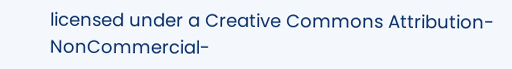licensed under a Creative Commons Attribution-NonCommercial-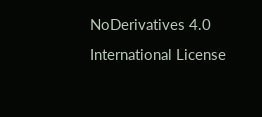NoDerivatives 4.0 International License